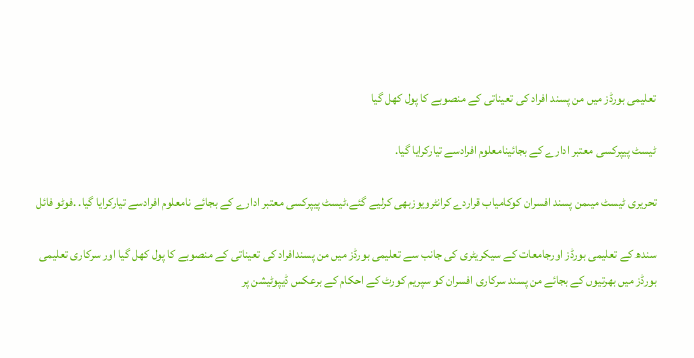تعلیمی بورڈز میں من پسند افراد کی تعیناتی کے منصوبے کا پول کھل گیا

ٹیسٹ پیپرکسی معتبر ادارے کے بجائینامعلوم افرادسے تیارکرایا گیا.

تحریری ٹیسٹ میںمن پسند افسران کوکامیاب قراردے کرانٹرویوزبھی کرلیے گئے،ٹیسٹ پیپرکسی معتبر ادارے کے بجائے نامعلوم افرادسے تیارکرایا گیا. .فوٹو فائل

سندھ کے تعلیمی بورڈز اورجامعات کے سیکریٹری کی جانب سے تعلیمی بورڈز میں من پسندافراد کی تعیناتی کے منصوبے کا پول کھل گیا اور سرکاری تعلیمی بورڈز میں بھرتیوں کے بجائے من پسند سرکاری افسران کو سپریم کورٹ کے احکام کے برعکس ڈیپوٹیشن پر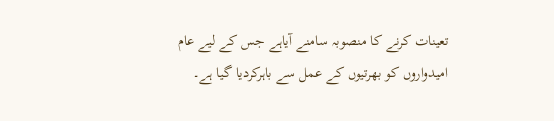تعینات کرنے کا منصوبہ سامنے آیاہے جس کے لیے عام امیدواروں کو بھرتیوں کے عمل سے باہرکردیا گیا ہے۔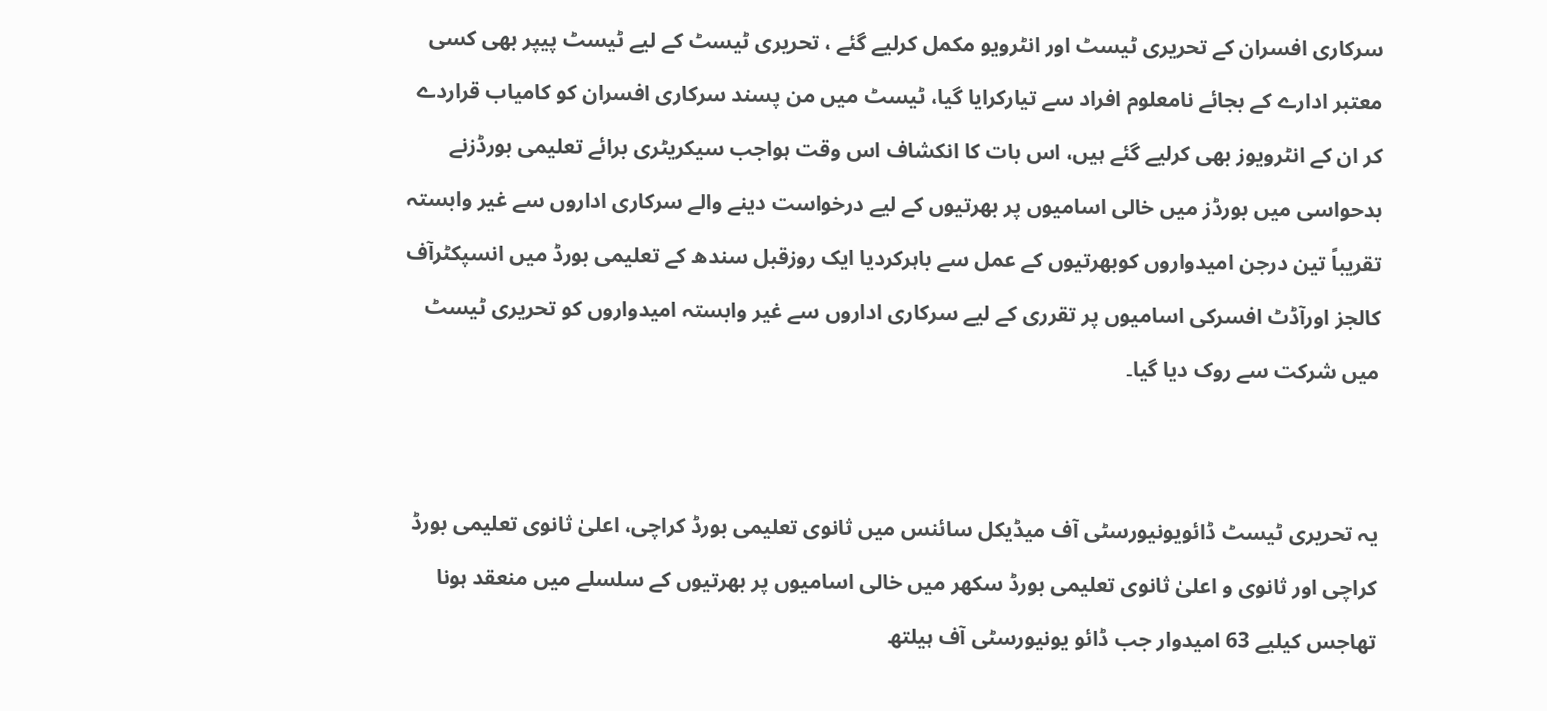سرکاری افسران کے تحریری ٹیسٹ اور انٹرویو مکمل کرلیے گئے ، تحریری ٹیسٹ کے لیے ٹیسٹ پیپر بھی کسی معتبر ادارے کے بجائے نامعلوم افراد سے تیارکرایا گیا، ٹیسٹ میں من پسند سرکاری افسران کو کامیاب قراردے کر ان کے انٹرویوز بھی کرلیے گئے ہیں، اس بات کا انکشاف اس وقت ہواجب سیکریٹری برائے تعلیمی بورڈزنے بدحواسی میں بورڈز میں خالی اسامیوں پر بھرتیوں کے لیے درخواست دینے والے سرکاری اداروں سے غیر وابستہ تقریباً تین درجن امیدواروں کوبھرتیوں کے عمل سے باہرکردیا ایک روزقبل سندھ کے تعلیمی بورڈ میں انسپکٹرآف کالجز اورآڈٹ افسرکی اسامیوں پر تقرری کے لیے سرکاری اداروں سے غیر وابستہ امیدواروں کو تحریری ٹیسٹ میں شرکت سے روک دیا گیا۔


یہ تحریری ٹیسٹ ڈائویونیورسٹی آف میڈیکل سائنس میں ثانوی تعلیمی بورڈ کراچی، اعلیٰ ثانوی تعلیمی بورڈ کراچی اور ثانوی و اعلیٰ ثانوی تعلیمی بورڈ سکھر میں خالی اسامیوں پر بھرتیوں کے سلسلے میں منعقد ہونا تھاجس کیلیے 63 امیدوار جب ڈائو یونیورسٹی آف ہیلتھ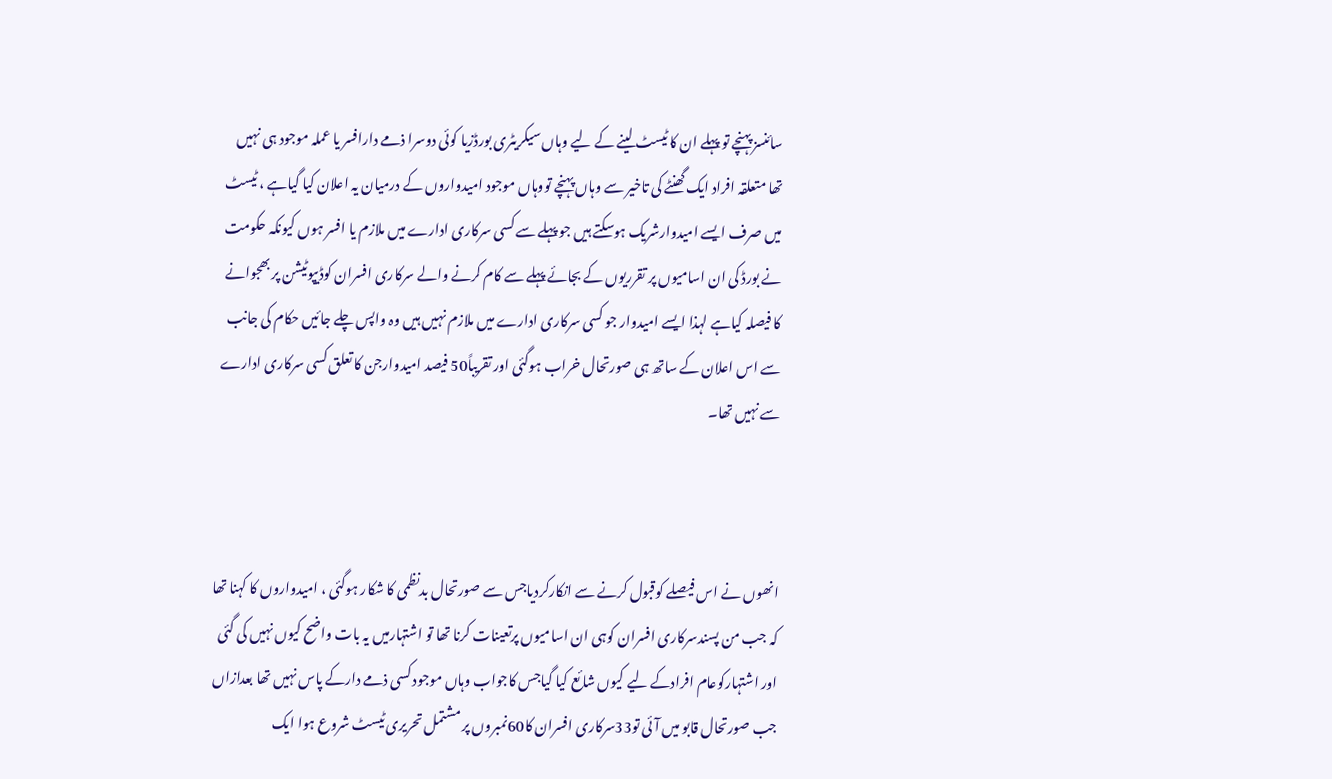سائنسز پہنچے تو پہلے ان کا ٹیسٹ لینے کے لیے وہاں سیکریٹری بورڈزیا کوئی دوسرا ذمے دارافسر یا عملہ موجود ہی نہیں تھا متعلقہ افراد ایک گھنٹے کی تاخیر سے وہاں پہنچے تووہاں موجود امیدواروں کے درمیان یہ اعلان کیا گیاہے ، ٹیسٹ میں صرف ایسے امیدوارشریک ہوسکتے ہیں جو پہلے سے کسی سرکاری ادارے میں ملازم یا افسر ہوں کیونکہ حکومت نے بورڈ کی ان اسامیوں پر تقرریوں کے بجائے پہلے سے کام کرنے والے سرکاری افسران کوڈیپوٹیشن پر بھجوانے کا فیصلہ کیاہے لہذا ایسے امیدوار جو کسی سرکاری ادارے میں ملازم نہیں ہیں وہ واپس چلے جائیں حکام کی جانب سے اس اعلان کے ساتھ ہی صورتحال خراب ہوگئی اور تقریباً50 فیصد امیدوارجن کا تعلق کسی سرکاری ادارے سے نہیں تھا۔



انھوں نے اس فیصلے کوقبول کرنے سے انکارکردیاجس سے صورتحال بدنظمی کا شکار ہوگئی ، امیدواروں کا کہنا تھا کہ جب من پسندسرکاری افسران کوہی ان اسامیوں پرتعینات کرنا تھا تو اشتہارمیں یہ بات واضح کیوں نہیں کی گئی اور اشتہارکوعام افرادکے لیے کیوں شائع کیا گیاجس کاجواب وہاں موجود کسی ذمے دارکے پاس نہیں تھا بعدازاں جب صورتحال قابو میں آئی تو33سرکاری افسران کا60نمبروں پر مشتمل تحریری ٹیسٹ شروع ہوا ایک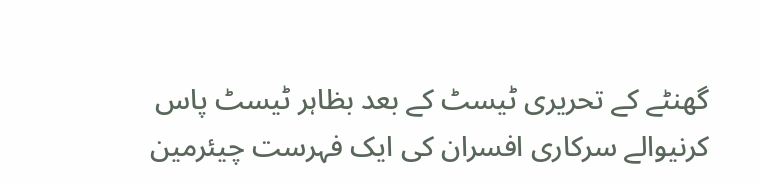گھنٹے کے تحریری ٹیسٹ کے بعد بظاہر ٹیسٹ پاس کرنیوالے سرکاری افسران کی ایک فہرست چیئرمین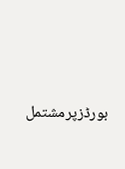بورڈزپرمشتمل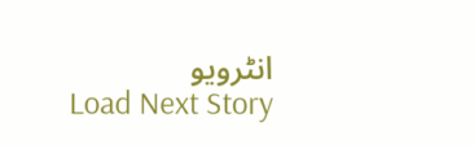انٹرویو
Load Next Story